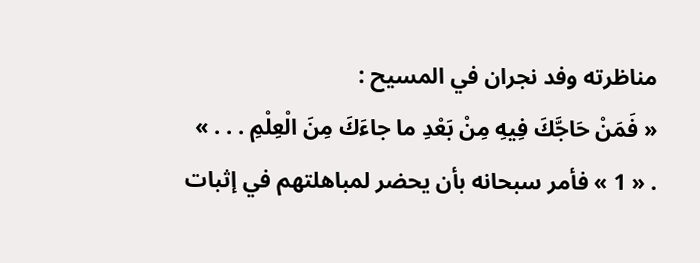مناظرته وفد نجران في المسيح :
« فَمَنْ حَاجَّكَ فِيهِ مِنْ بَعْدِ ما جاءَكَ مِنَ الْعِلْمِ . . . »
. « 1 » فأمر سبحانه بأن يحضر لمباهلتهم في إثبات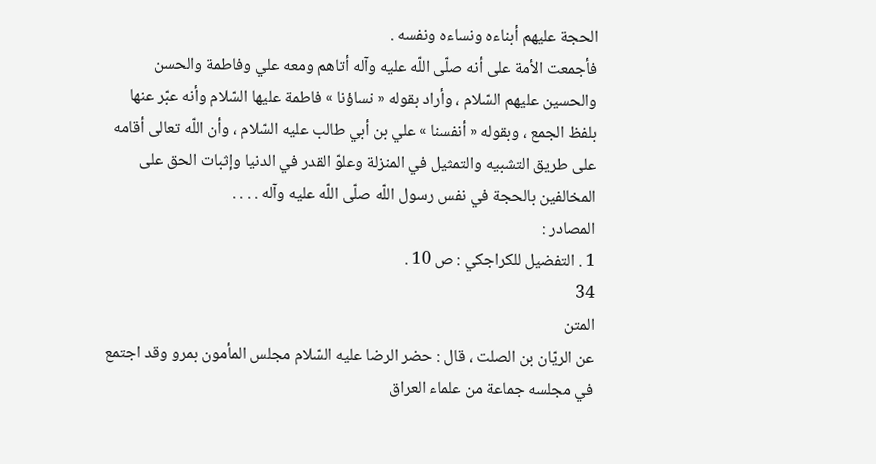الحجة عليهم أبناءه ونساءه ونفسه .
فأجمعت الأمة على أنه صلّى اللّه عليه وآله أتاهم ومعه علي وفاطمة والحسن والحسين عليهم السّلام ، وأراد بقوله « نساؤنا » فاطمة عليها السّلام وأنه عبّر عنها بلفظ الجمع ، وبقوله « أنفسنا » علي بن أبي طالب عليه السّلام ، وأن اللّه تعالى أقامه على طريق التشبيه والتمثيل في المنزلة وعلوّ القدر في الدنيا وإثبات الحق على المخالفين بالحجة في نفس رسول اللّه صلّى اللّه عليه وآله . . . .
المصادر :
1 . التفضيل للكراجكي : ص 10 .
34
المتن
عن الريّان بن الصلت ، قال : حضر الرضا عليه السّلام مجلس المأمون بمرو وقد اجتمع في مجلسه جماعة من علماء العراق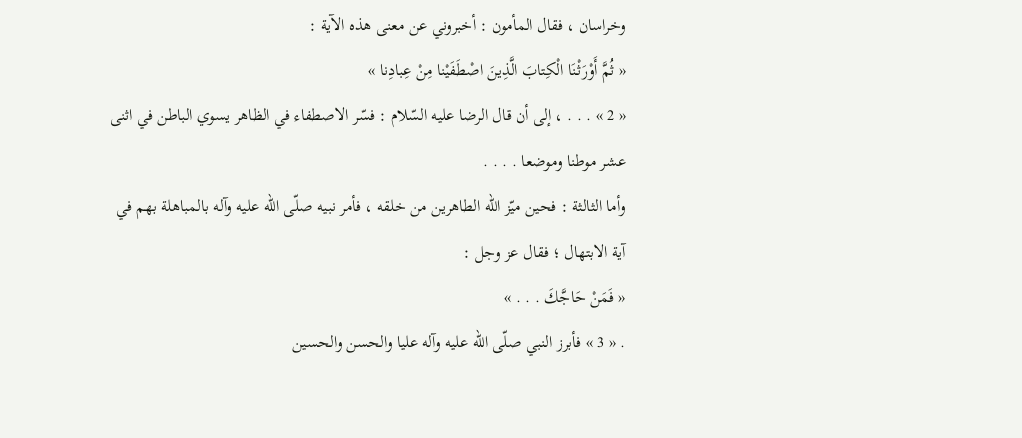وخراسان ، فقال المأمون : أخبروني عن معنى هذه الآية :
« ثُمَّ أَوْرَثْنَا الْكِتابَ الَّذِينَ اصْطَفَيْنا مِنْ عِبادِنا »
« 2 » . . . ، إلى أن قال الرضا عليه السّلام : فسّر الاصطفاء في الظاهر يسوي الباطن في اثنى عشر موطنا وموضعا . . . .
وأما الثالثة : فحين ميّز اللّه الطاهرين من خلقه ، فأمر نبيه صلّى اللّه عليه وآله بالمباهلة بهم في آية الابتهال ؛ فقال عز وجل :
« فَمَنْ حَاجَّكَ . . . »
. « 3 » فأبرز النبي صلّى اللّه عليه وآله عليا والحسن والحسين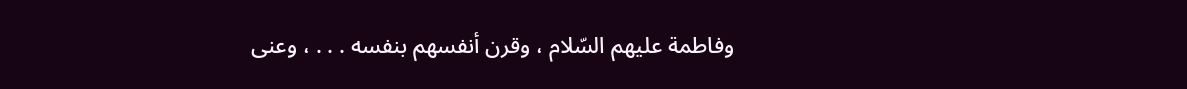وفاطمة عليهم السّلام ، وقرن أنفسهم بنفسه . . . ، وعنى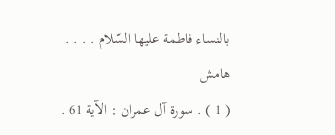بالنساء فاطمة عليها السّلام . . . .
هامش
( 1 ) . سورة آل عمران : الآية 61 .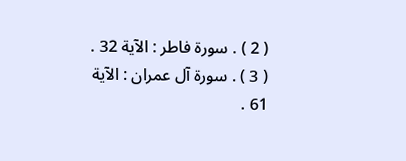( 2 ) . سورة فاطر : الآية 32 .
( 3 ) . سورة آل عمران : الآية 61 .